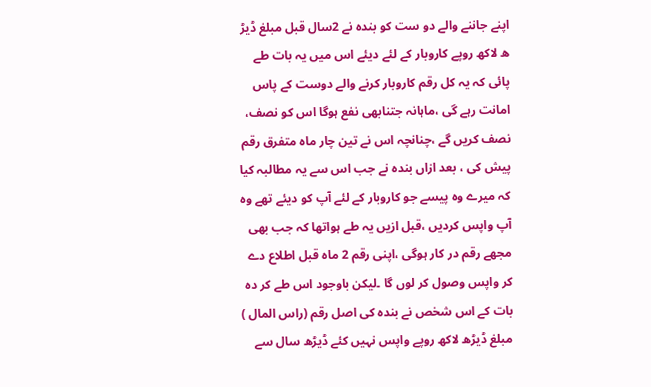اپنے جاننے والے دو ست کو بندہ نے 2سال قبل مبلغ ڈیڑ ھ لاکھ روپے کاروبار کے لئے دیئے اس میں یہ بات طے پائی کہ یہ کل رقم کاروبار کرنے والے دوست کے پاس امانت رہے گی ،ماہانہ جتنابھی نفع ہوگا اس کو نصف، نصف کریں گے ،چنانچہ اس نے تین چار ماہ متفرق رقم پیش کی ، بعد ازاں بندہ نے جب اس سے یہ مطالبہ کیا کہ میرے وہ پیسے جو کاروبار کے لئے آپ کو دیئے تھے وہ آپ واپس کردیں ،قبل ازیں یہ طے ہواتھا کہ جب بھی مجھے رقم در کار ہوگی ،اپنی رقم 2 ماہ قبل اطلاع دے کر واپس وصول کر لوں گا ۔لیکن باوجود اس طے کر دہ بات کے اس شخص نے بندہ کی اصل رقم (راس المال ) مبلغ ڈیڑھ لاکھ روپے واپس نہیں کئے ڈیڑھ سال سے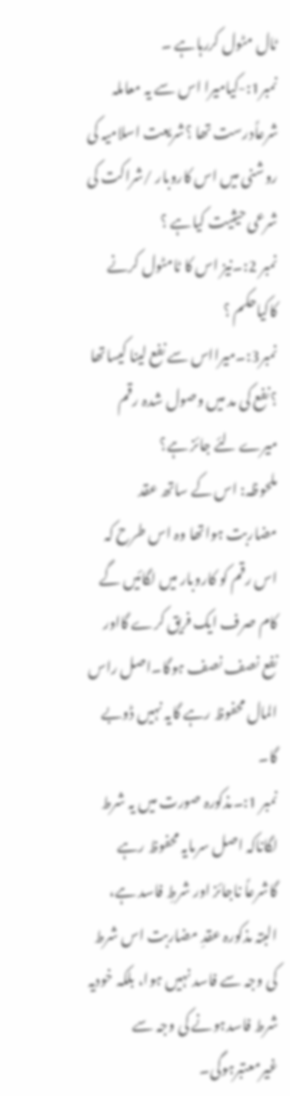ٹال مٹول کررہاہے ۔
نمبر1:-کیامیرا اس سے یہ معاملہ شرعاًدرست تھا ؟شریعت اسلامیہ کی روشنی میں اس کاروبار /شراکت کی شرعی حیثیت کیاہے ؟
نمبر 2:۔نیز اس کا ٹامٹول کرنے کاکیاحکم ؟
نمبر3:۔میرااس سے نفع لینا کیساتھا ؟نفع کی مد میں وصول شدہ رقم میرے لئے جائز ہے؟
ملحوظہ: اس کے ساتھ عقد مضاربت ہواتھا وہ اس طرح کہ اس رقم کو کاروبار میں لگائيں گے کام صرف ایک فریق کرے گااور نفع نصف نصف ہوگا۔اصل راس المال محفوظ رہے گایہ نہیں ڈوبے گا۔
نمبر 1:۔مذکورہ صورت میں یہ شرط لگاناکہ اصل سرمایہ محفوظ رہے گاشرعاً ناجائز اور شرطِ فاسد ہے، البتہ مذکورہ عقدِ مضاربت اس شرط کی وجہ سے فاسد نہیں ہوا، بلکہ خودیہ شرط فاسدہونے کی وجہ سے غیرمعتبرہوگی۔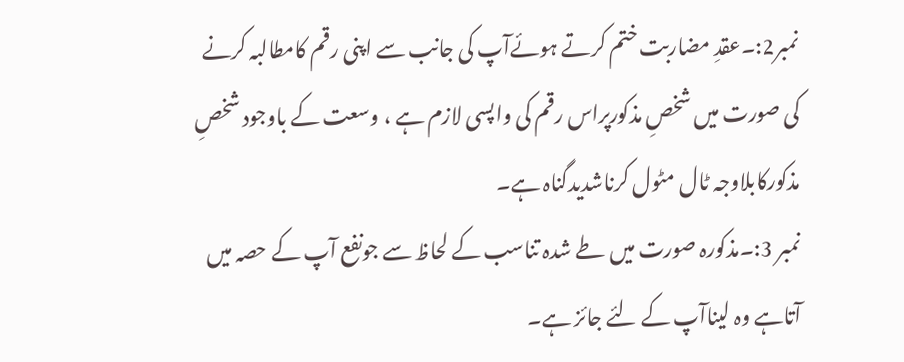نمبر2:۔عقدِ مضاربت ختم کرتے ہوئےآپ کی جانب سے اپنی رقم کامطالبہ کرنے کی صورت میں شخصِ مذکورپراس رقم کی واپسی لازم ہے ، وسعت کے باوجود شخصِ مذکورکابلاوجہ ٹال مٹول کرناشدیدگناہ ہے۔
نمبر 3:۔مذکورہ صورت میں طے شدہ تناسب کے لحاظ سے جونفع آپ کے حصہ میں آتاہے وہ لیناآپ کے لئے جائز ہے۔